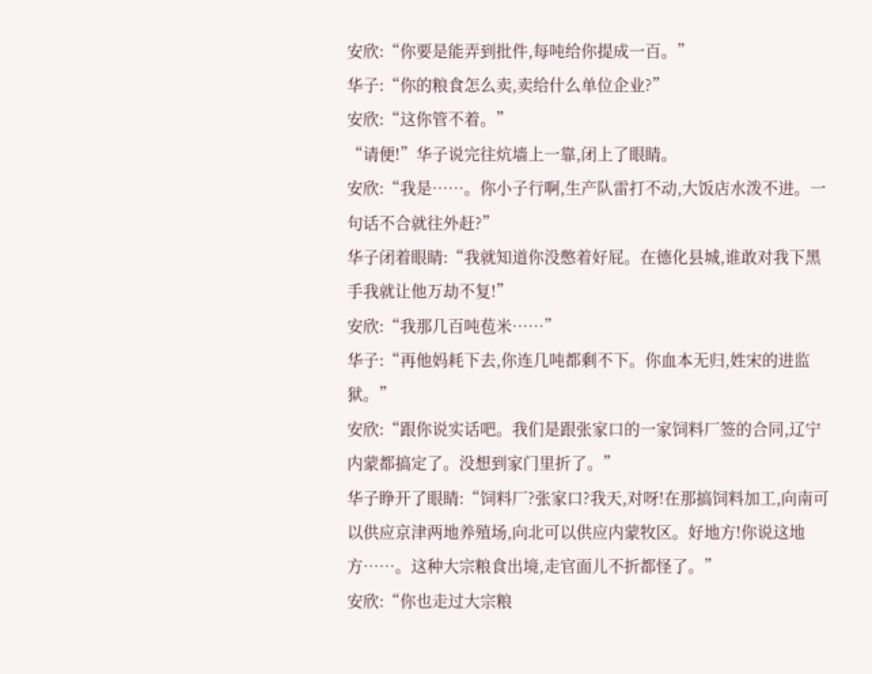安欣:“你要是能弄到批件,每吨给你提成一百。”
华子:“你的粮食怎么卖,卖给什么单位企业?”
安欣:“这你管不着。”
“请便!”华子说完往炕墙上一靠,闭上了眼睛。
安欣:“我是……。你小子行啊,生产队雷打不动,大饭店水泼不进。一句话不合就往外赶?”
华子闭着眼睛:“我就知道你没憋着好屁。在德化县城,谁敢对我下黑手我就让他万劫不复!”
安欣:“我那几百吨苞米……”
华子:“再他妈耗下去,你连几吨都剩不下。你血本无归,姓宋的进监狱。”
安欣:“跟你说实话吧。我们是跟张家口的一家饲料厂签的合同,辽宁内蒙都搞定了。没想到家门里折了。”
华子睁开了眼睛:“饲料厂?张家口?我天,对呀!在那搞饲料加工,向南可以供应京津两地养殖场,向北可以供应内蒙牧区。好地方!你说这地方……。这种大宗粮食出境,走官面儿不折都怪了。”
安欣:“你也走过大宗粮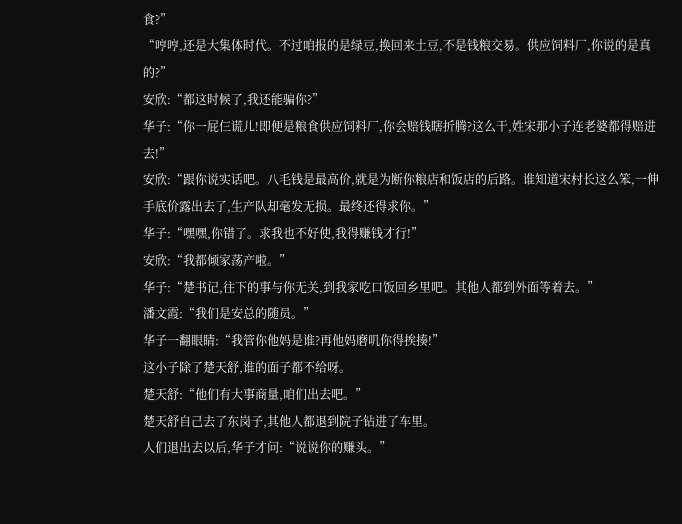食?”
“哼哼,还是大集体时代。不过咱报的是绿豆,换回来土豆,不是钱粮交易。供应饲料厂,你说的是真的?”
安欣:“都这时候了,我还能骗你?”
华子:“你一屁仨谎儿!即便是粮食供应饲料厂,你会赔钱瞎折腾?这么干,姓宋那小子连老婆都得赔进去!”
安欣:“跟你说实话吧。八毛钱是最高价,就是为断你粮店和饭店的后路。谁知道宋村长这么笨,一伸手底价露出去了,生产队却毫发无损。最终还得求你。”
华子:“嘿嘿,你错了。求我也不好使,我得赚钱才行!”
安欣:“我都倾家荡产啦。”
华子:“楚书记,往下的事与你无关,到我家吃口饭回乡里吧。其他人都到外面等着去。”
潘文霞:“我们是安总的随员。”
华子一翻眼睛:“我管你他妈是谁?再他妈磨叽你得挨揍!”
这小子除了楚天舒,谁的面子都不给呀。
楚天舒:“他们有大事商量,咱们出去吧。”
楚天舒自己去了东岗子,其他人都退到院子钻进了车里。
人们退出去以后,华子才问:“说说你的赚头。”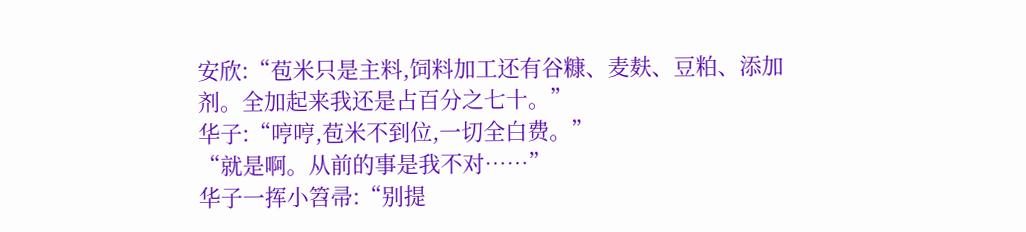安欣:“苞米只是主料,饲料加工还有谷糠、麦麸、豆粕、添加剂。全加起来我还是占百分之七十。”
华子:“哼哼,苞米不到位,一切全白费。”
“就是啊。从前的事是我不对……”
华子一挥小笤帚:“别提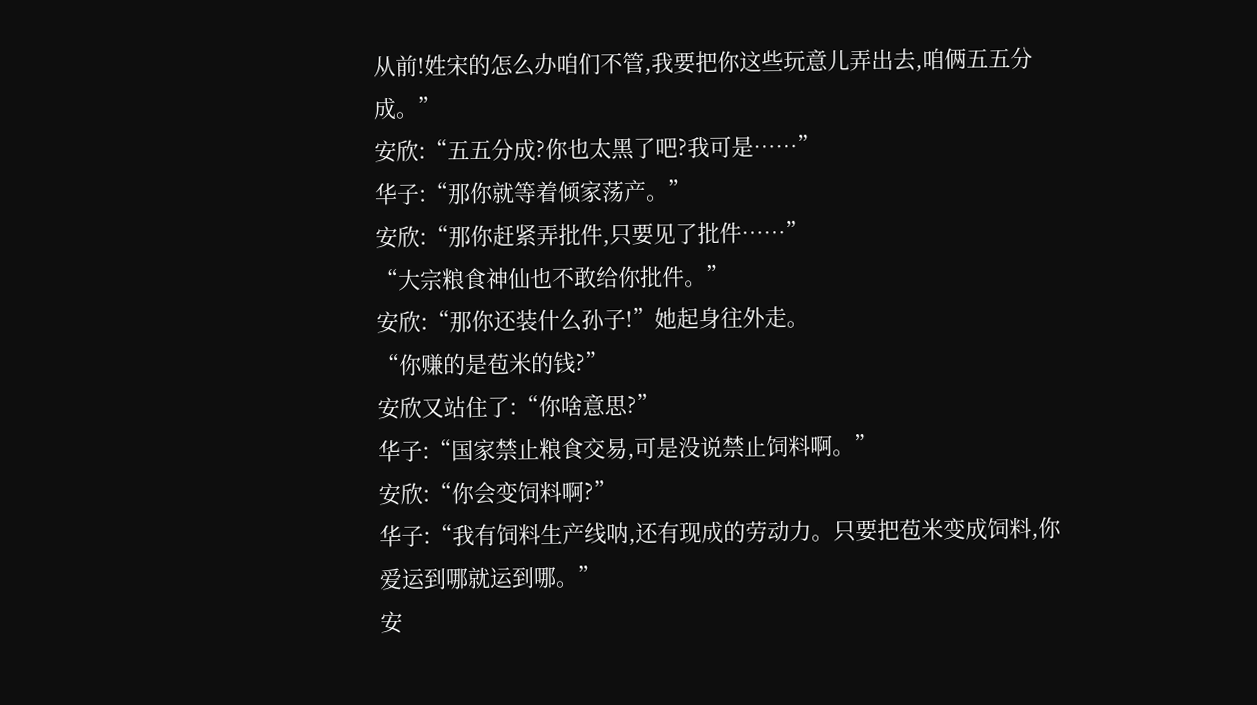从前!姓宋的怎么办咱们不管,我要把你这些玩意儿弄出去,咱俩五五分成。”
安欣:“五五分成?你也太黑了吧?我可是……”
华子:“那你就等着倾家荡产。”
安欣:“那你赶紧弄批件,只要见了批件……”
“大宗粮食神仙也不敢给你批件。”
安欣:“那你还装什么孙子!”她起身往外走。
“你赚的是苞米的钱?”
安欣又站住了:“你啥意思?”
华子:“国家禁止粮食交易,可是没说禁止饲料啊。”
安欣:“你会变饲料啊?”
华子:“我有饲料生产线呐,还有现成的劳动力。只要把苞米变成饲料,你爱运到哪就运到哪。”
安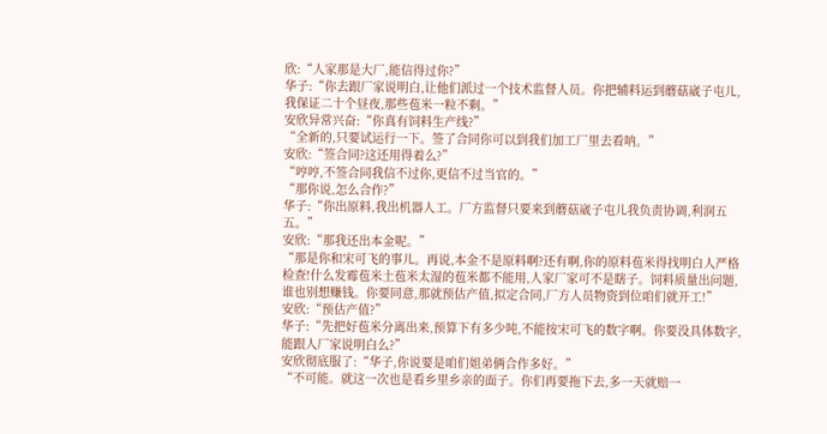欣:“人家那是大厂,能信得过你?”
华子:“你去跟厂家说明白,让他们派过一个技术监督人员。你把辅料运到蘑菇崴子屯儿,我保证二十个昼夜,那些苞米一粒不剩。”
安欣异常兴奋:“你真有饲料生产线?”
“全新的,只要试运行一下。签了合同你可以到我们加工厂里去看呐。”
安欣:“签合同?这还用得着么?”
“哼哼,不签合同我信不过你,更信不过当官的。”
“那你说,怎么合作?”
华子:“你出原料,我出机器人工。厂方监督只要来到蘑菇崴子屯儿我负责协调,利润五五。”
安欣:“那我还出本金呢。”
“那是你和宋可飞的事儿。再说,本金不是原料啊?还有啊,你的原料苞米得找明白人严格检查!什么发霉苞米土苞米太湿的苞米都不能用,人家厂家可不是瞎子。饲料质量出问题,谁也别想赚钱。你要同意,那就预估产值,拟定合同,厂方人员物资到位咱们就开工!”
安欣:“预估产值?”
华子:“先把好苞米分离出来,预算下有多少吨,不能按宋可飞的数字啊。你要没具体数字,能跟人厂家说明白么?”
安欣彻底服了:“华子,你说要是咱们姐弟俩合作多好。”
“不可能。就这一次也是看乡里乡亲的面子。你们再要拖下去,多一天就赔一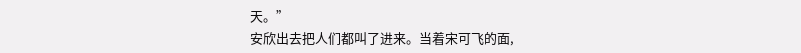天。”
安欣出去把人们都叫了进来。当着宋可飞的面,